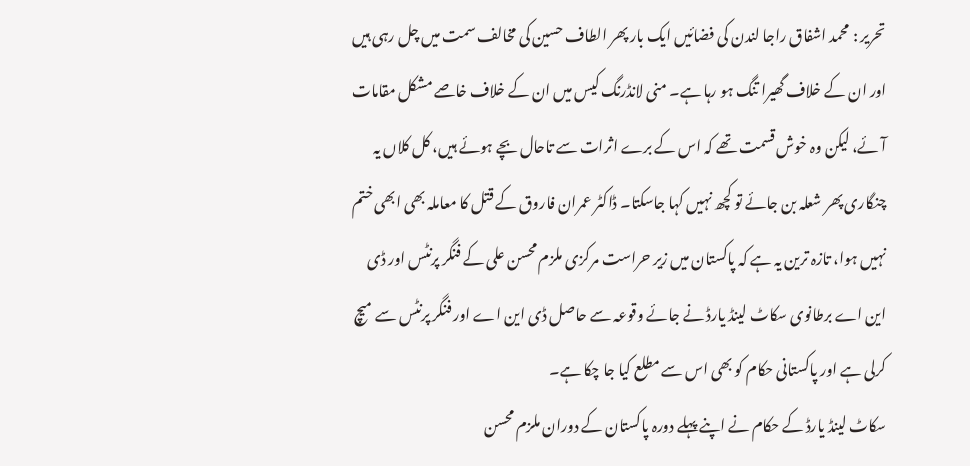تحریر : محمد اشفاق راجا لندن کی فضائیں ایک بار پھر الطاف حسین کی مخالف سمت میں چل رہی ہیں اور ان کے خلاف گھیرا تنگ ہو رہا ہے۔ منی لانڈرنگ کیس میں ان کے خلاف خاصے مشکل مقامات آئے، لیکن وہ خوش قسمت تھے کہ اس کے برے اثرات سے تاحال بچے ہوئے ہیں، کل کلاں یہ چنگاری پھر شعلہ بن جائے تو کچھ نہیں کہا جاسکتا۔ ڈاکٹر عمران فاروق کے قتل کا معاملہ بھی ابھی ختم نہیں ہوا، تازہ ترین یہ ہے کہ پاکستان میں زیر حراست مرکزی ملزم محسن علی کے فنگر پرنٹس اور ڈی این اے برطانوی سکاٹ لینڈ یارڈ نے جائے وقوعہ سے حاصل ڈی این اے اور فنگر پرنٹس سے میچ کرلی ہے اور پاکستانی حکام کو بھی اس سے مطلع کیا جا چکا ہے۔
سکاٹ لینڈ یارڈ کے حکام نے اپنے پہلے دورہ پاکستان کے دوران ملزم محسن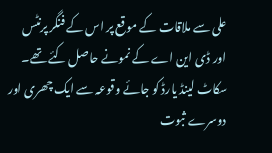علی سے ملاقات کے موقع پر اس کے فنگر پرنٹس اور ڈی این اے کے نمونے حاصل کئے تھے۔ سکاٹ لینڈ یارڈ کو جائے وقوعہ سے ایک چھری اور دوسرے ثبوت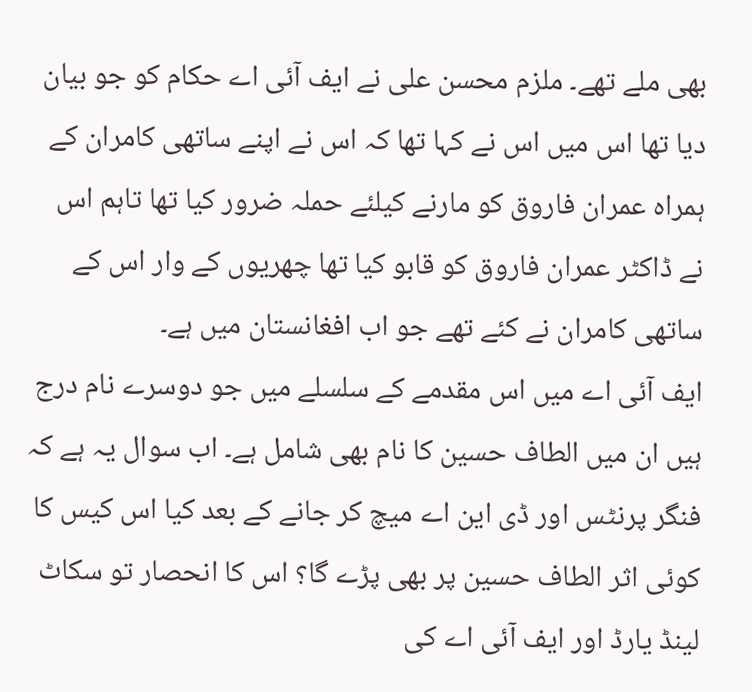بھی ملے تھے۔ ملزم محسن علی نے ایف آئی اے حکام کو جو بیان دیا تھا اس میں اس نے کہا تھا کہ اس نے اپنے ساتھی کامران کے ہمراہ عمران فاروق کو مارنے کیلئے حملہ ضرور کیا تھا تاہم اس نے ڈاکٹر عمران فاروق کو قابو کیا تھا چھریوں کے وار اس کے ساتھی کامران نے کئے تھے جو اب افغانستان میں ہے۔
ایف آئی اے میں اس مقدمے کے سلسلے میں جو دوسرے نام درج ہیں ان میں الطاف حسین کا نام بھی شامل ہے۔ اب سوال یہ ہے کہ فنگر پرنٹس اور ڈی این اے میچ کر جانے کے بعد کیا اس کیس کا کوئی اثر الطاف حسین پر بھی پڑے گا؟ اس کا انحصار تو سکاٹ لینڈ یارڈ اور ایف آئی اے کی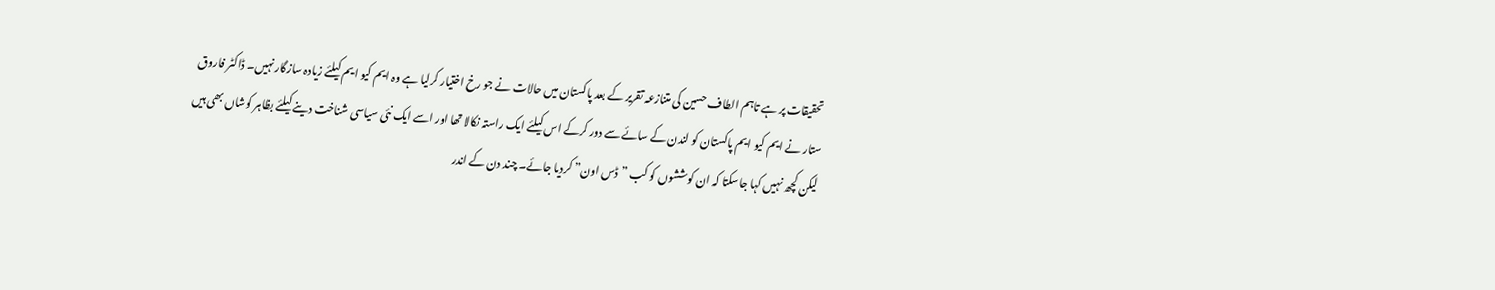تحقیقات پر ہے تاہم الطاف حسین کی متنازعہ تقریر کے بعد پاکستان میں حالات نے جو رخ اختیار کرلیا ہے وہ ایم کیو ایم کیلئے زیادہ سازگار نہیں۔ ڈاکٹر فاروق ستار نے ایم کیو ایم پاکستان کو لندن کے سائے سے دور کرکے اس کیلئے ایک راستہ نکالا تھا اور اسے ایک نئی سیاسی شناخت دینے کیلئے بظاہر کوشاں بھی ہیں لیکن کچھ نہیں کہا جاسکتا کہ ان کوششوں کو کب ”ڈس اون” کردیا جائے۔ چند دن کے اندر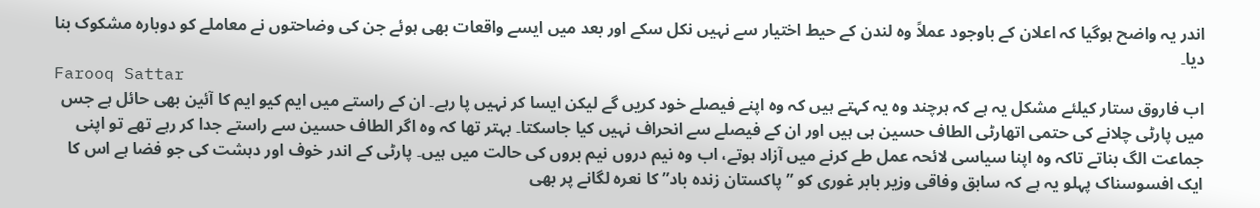اندر یہ واضح ہوگیا کہ اعلان کے باوجود عملاً وہ لندن کے حیط اختیار سے نہیں نکل سکے اور بعد میں ایسے واقعات بھی ہوئے جن کی وضاحتوں نے معاملے کو دوبارہ مشکوک بنا دیا۔
Farooq Sattar
اب فاروق ستار کیلئے مشکل یہ ہے کہ ہرچند وہ یہ کہتے ہیں کہ وہ اپنے فیصلے خود کریں گے لیکن ایسا کر نہیں پا رہے۔ ان کے راستے میں ایم کیو ایم کا آئین بھی حائل ہے جس میں پارٹی چلانے کی حتمی اتھارٹی الطاف حسین ہی ہیں اور ان کے فیصلے سے انحراف نہیں کیا جاسکتا۔ بہتر تھا کہ وہ اگر الطاف حسین سے راستے جدا کر رہے تھے تو اپنی جماعت الگ بناتے تاکہ وہ اپنا سیاسی لائحہ عمل طے کرنے میں آزاد ہوتے، اب وہ نیم دروں نیم بروں کی حالت میں ہیں۔ پارٹی کے اندر خوف اور دہشت کی جو فضا ہے اس کا ایک افسوسناک پہلو یہ ہے کہ سابق وفاقی وزیر بابر غوری کو ”پاکستان زندہ باد” کا نعرہ لگانے پر بھی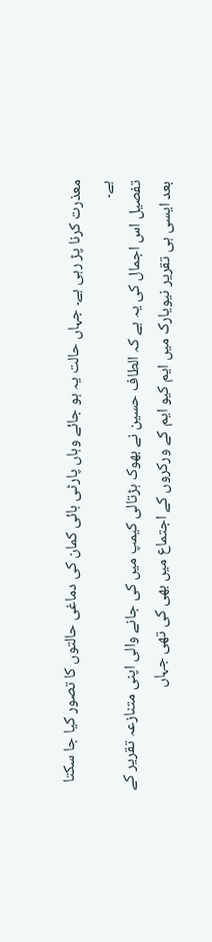معذرت کرنا پڑ رہی ہے۔ جہاں حالت یہ ہو جائے وہاں پارٹی ہائی کمان کی دماغی حالتوں کا تصور کیا جا سکتا ہے۔
تفصیل اس اجمال کی یہ ہے کہ الطاف حسین نے بھوک ہڑتالی کیمپ میں کی جانے والی اپنی متنازعہ تقریر کے بعد ایسی ہی تقریر نیویارک میں ایم کیو ایم کے ورکروں کے اجتماع میں بھی کی تھی جہاں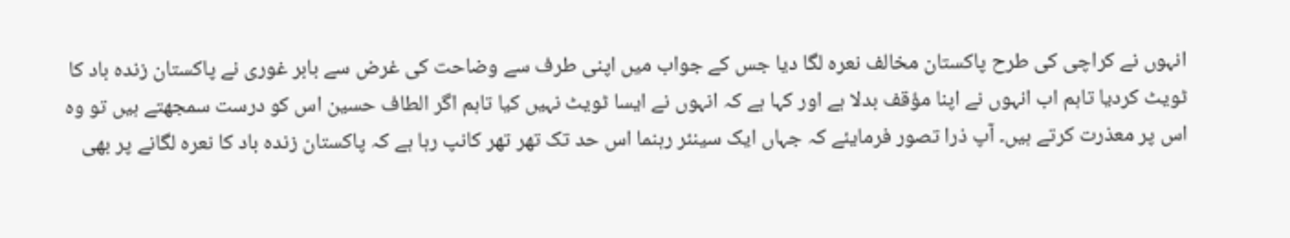انہوں نے کراچی کی طرح پاکستان مخالف نعرہ لگا دیا جس کے جواب میں اپنی طرف سے وضاحت کی غرض سے بابر غوری نے پاکستان زندہ باد کا ٹویٹ کردیا تاہم اب انہوں نے اپنا مؤقف بدلا ہے اور کہا ہے کہ انہوں نے ایسا ٹویٹ نہیں کیا تاہم اگر الطاف حسین اس کو درست سمجھتے ہیں تو وہ اس پر معذرت کرتے ہیں۔ آپ ذرا تصور فرمایئے کہ جہاں ایک سینئر رہنما اس حد تک تھر تھر کانپ رہا ہے کہ پاکستان زندہ باد کا نعرہ لگانے پر بھی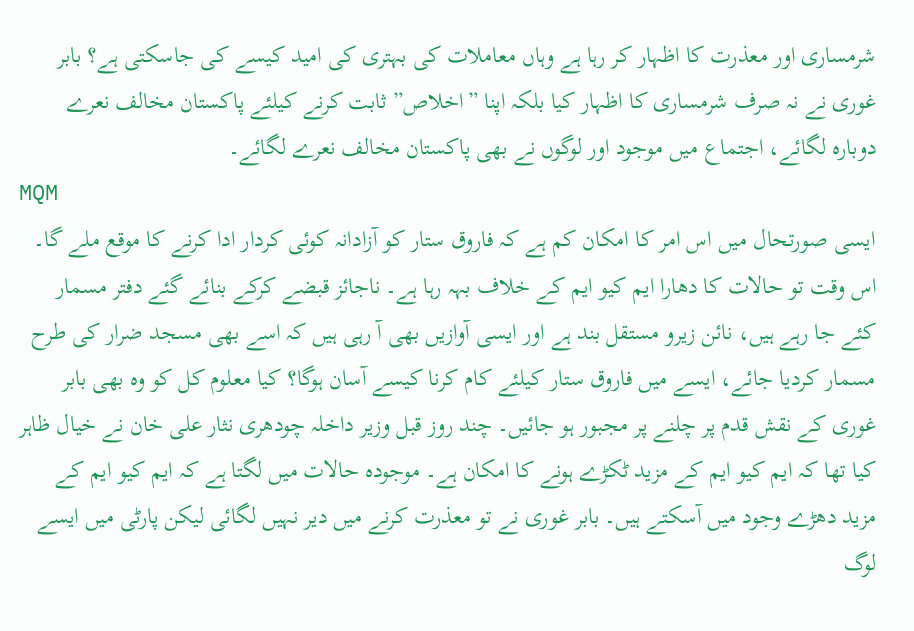شرمساری اور معذرت کا اظہار کر رہا ہے وہاں معاملات کی بہتری کی امید کیسے کی جاسکتی ہے؟ بابر غوری نے نہ صرف شرمساری کا اظہار کیا بلکہ اپنا ”اخلاص” ثابت کرنے کیلئے پاکستان مخالف نعرے دوبارہ لگائے، اجتماع میں موجود اور لوگوں نے بھی پاکستان مخالف نعرے لگائے۔
MQM
ایسی صورتحال میں اس امر کا امکان کم ہے کہ فاروق ستار کو آزادانہ کوئی کردار ادا کرنے کا موقع ملے گا۔ اس وقت تو حالات کا دھارا ایم کیو ایم کے خلاف بہہ رہا ہے۔ ناجائز قبضے کرکے بنائے گئے دفتر مسمار کئے جا رہے ہیں، نائن زیرو مستقل بند ہے اور ایسی آوازیں بھی آ رہی ہیں کہ اسے بھی مسجد ضرار کی طرح مسمار کردیا جائے، ایسے میں فاروق ستار کیلئے کام کرنا کیسے آسان ہوگا؟ کیا معلوم کل کو وہ بھی بابر غوری کے نقش قدم پر چلنے پر مجبور ہو جائیں۔ چند روز قبل وزیر داخلہ چودھری نثار علی خان نے خیال ظاہر کیا تھا کہ ایم کیو ایم کے مزید ٹکڑے ہونے کا امکان ہے۔ موجودہ حالات میں لگتا ہے کہ ایم کیو ایم کے مزید دھڑے وجود میں آسکتے ہیں۔ بابر غوری نے تو معذرت کرنے میں دیر نہیں لگائی لیکن پارٹی میں ایسے لوگ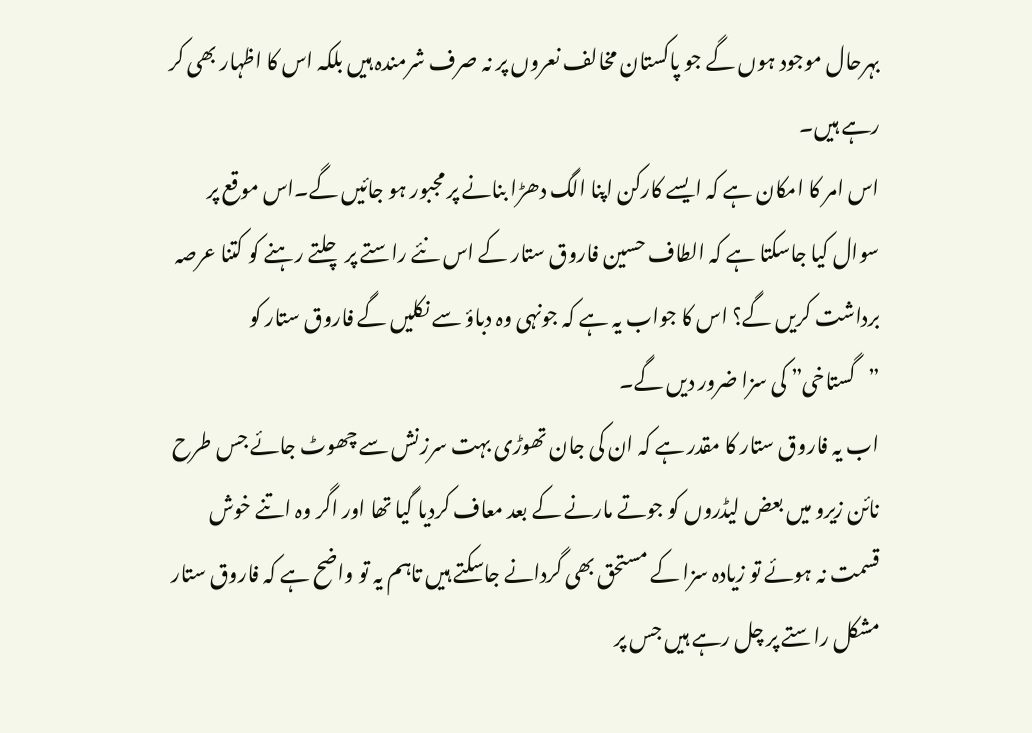بہرحال موجود ہوں گے جو پاکستان مخالف نعروں پر نہ صرف شرمندہ ہیں بلکہ اس کا اظہار بھی کر رہے ہیں۔
اس امر کا امکان ہے کہ ایسے کارکن اپنا الگ دھڑا بنانے پر مجبور ہو جائیں گے۔اس موقع پر سوال کیا جاسکتا ہے کہ الطاف حسین فاروق ستار کے اس نئے راستے پر چلتے رہنے کو کتنا عرصہ برداشت کریں گے؟ اس کا جواب یہ ہے کہ جونہی وہ دباؤ سے نکلیں گے فاروق ستار کو ”گستاخی” کی سزا ضرور دیں گے۔
اب یہ فاروق ستار کا مقدر ہے کہ ان کی جان تھوڑی بہت سرزنش سے چھوٹ جائے جس طرح نائن زیرو میں بعض لیڈروں کو جوتے مارنے کے بعد معاف کردیا گیا تھا اور اگر وہ اتنے خوش قسمت نہ ہوئے تو زیادہ سزا کے مستحق بھی گردانے جاسکتے ہیں تاہم یہ تو واضح ہے کہ فاروق ستار مشکل راستے پر چل رہے ہیں جس پر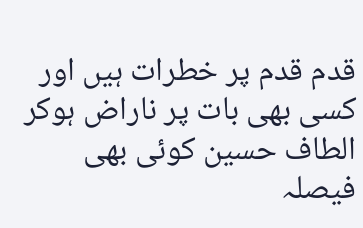قدم قدم پر خطرات ہیں اور کسی بھی بات پر ناراض ہوکر الطاف حسین کوئی بھی فیصلہ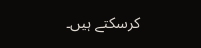کرسکتے ہیں۔